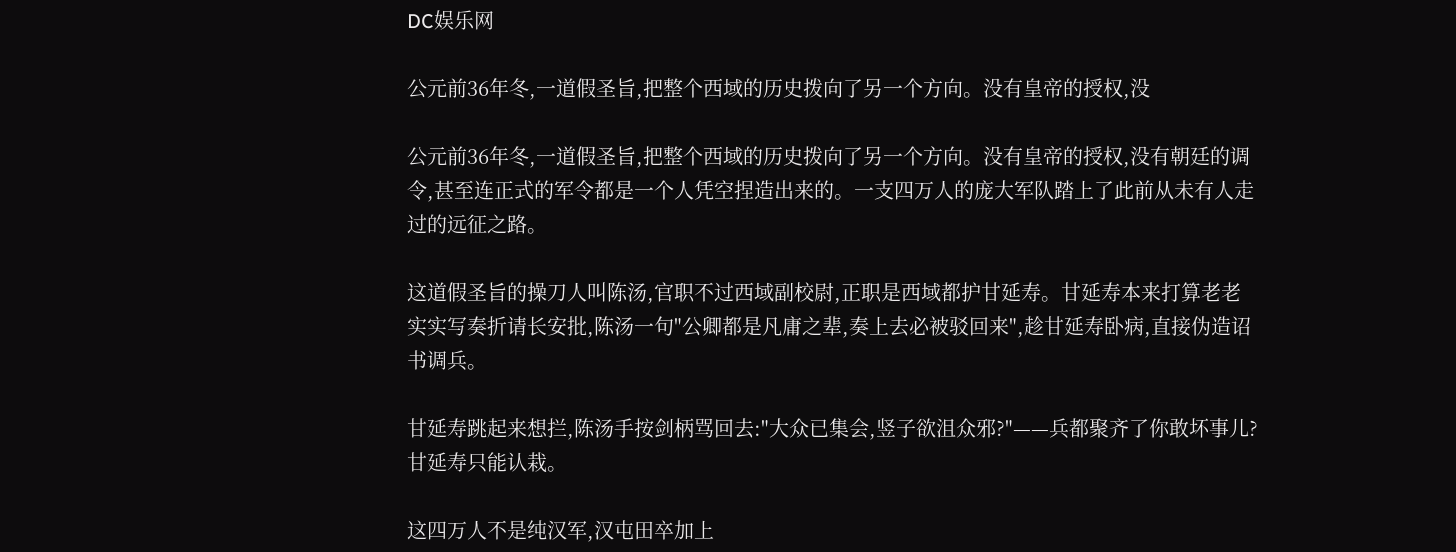DC娱乐网

公元前36年冬,一道假圣旨,把整个西域的历史拨向了另一个方向。没有皇帝的授权,没

公元前36年冬,一道假圣旨,把整个西域的历史拨向了另一个方向。没有皇帝的授权,没有朝廷的调令,甚至连正式的军令都是一个人凭空捏造出来的。一支四万人的庞大军队踏上了此前从未有人走过的远征之路。

这道假圣旨的操刀人叫陈汤,官职不过西域副校尉,正职是西域都护甘延寿。甘延寿本来打算老老实实写奏折请长安批,陈汤一句"公卿都是凡庸之辈,奏上去必被驳回来",趁甘延寿卧病,直接伪造诏书调兵。

甘延寿跳起来想拦,陈汤手按剑柄骂回去:"大众已集会,竖子欲沮众邪?"——兵都聚齐了你敢坏事儿?甘延寿只能认栽。

这四万人不是纯汉军,汉屯田卒加上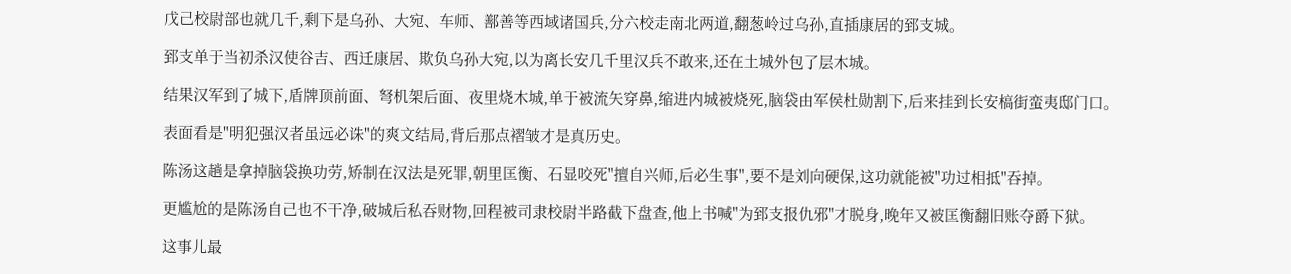戊己校尉部也就几千,剩下是乌孙、大宛、车师、鄯善等西域诸国兵,分六校走南北两道,翻葱岭过乌孙,直插康居的郅支城。

郅支单于当初杀汉使谷吉、西迁康居、欺负乌孙大宛,以为离长安几千里汉兵不敢来,还在土城外包了层木城。

结果汉军到了城下,盾牌顶前面、弩机架后面、夜里烧木城,单于被流矢穿鼻,缩进内城被烧死,脑袋由军侯杜勋割下,后来挂到长安槁街蛮夷邸门口。

表面看是"明犯强汉者虽远必诛"的爽文结局,背后那点褶皱才是真历史。

陈汤这趟是拿掉脑袋换功劳,矫制在汉法是死罪,朝里匡衡、石显咬死"擅自兴师,后必生事",要不是刘向硬保,这功就能被"功过相抵"吞掉。

更尴尬的是陈汤自己也不干净,破城后私吞财物,回程被司隶校尉半路截下盘查,他上书喊"为郅支报仇邪"才脱身,晚年又被匡衡翻旧账夺爵下狱。

这事儿最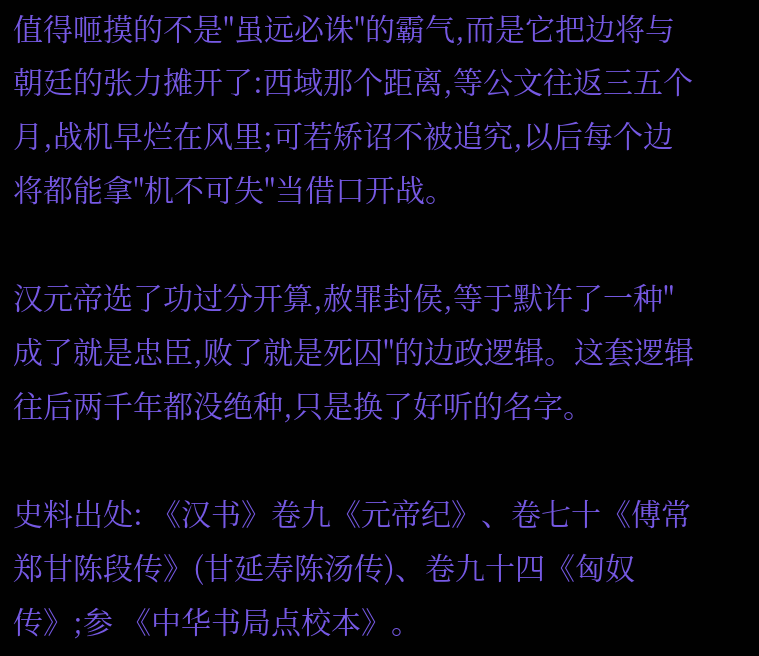值得咂摸的不是"虽远必诛"的霸气,而是它把边将与朝廷的张力摊开了:西域那个距离,等公文往返三五个月,战机早烂在风里;可若矫诏不被追究,以后每个边将都能拿"机不可失"当借口开战。

汉元帝选了功过分开算,赦罪封侯,等于默许了一种"成了就是忠臣,败了就是死囚"的边政逻辑。这套逻辑往后两千年都没绝种,只是换了好听的名字。

史料出处: 《汉书》卷九《元帝纪》、卷七十《傅常郑甘陈段传》(甘延寿陈汤传)、卷九十四《匈奴传》;参 《中华书局点校本》。